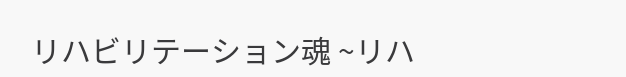リハビリテーション魂 ~リハ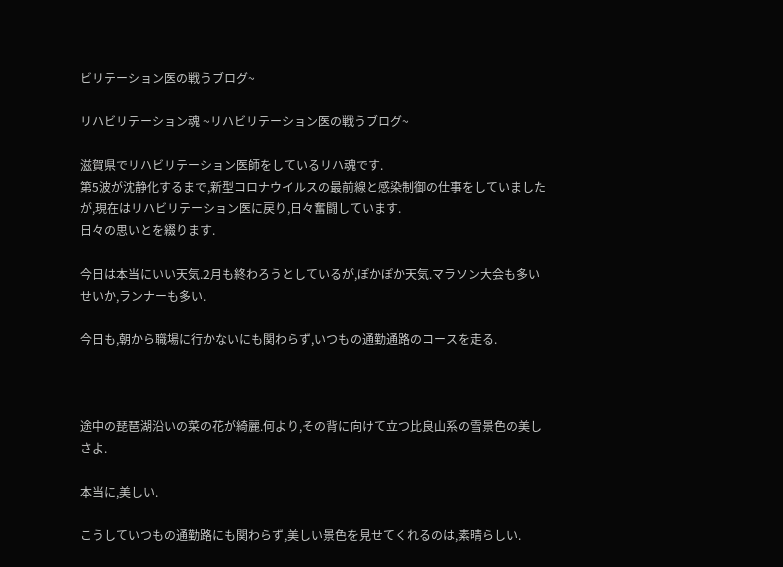ビリテーション医の戦うブログ~

リハビリテーション魂 ~リハビリテーション医の戦うブログ~

滋賀県でリハビリテーション医師をしているリハ魂です.
第5波が沈静化するまで,新型コロナウイルスの最前線と感染制御の仕事をしていましたが,現在はリハビリテーション医に戻り,日々奮闘しています.
日々の思いとを綴ります.

今日は本当にいい天気.2月も終わろうとしているが,ぽかぽか天気.マラソン大会も多いせいか,ランナーも多い.

今日も,朝から職場に行かないにも関わらず,いつもの通勤通路のコースを走る.



途中の琵琶湖沿いの菜の花が綺麗.何より,その背に向けて立つ比良山系の雪景色の美しさよ.

本当に,美しい.

こうしていつもの通勤路にも関わらず,美しい景色を見せてくれるのは,素晴らしい.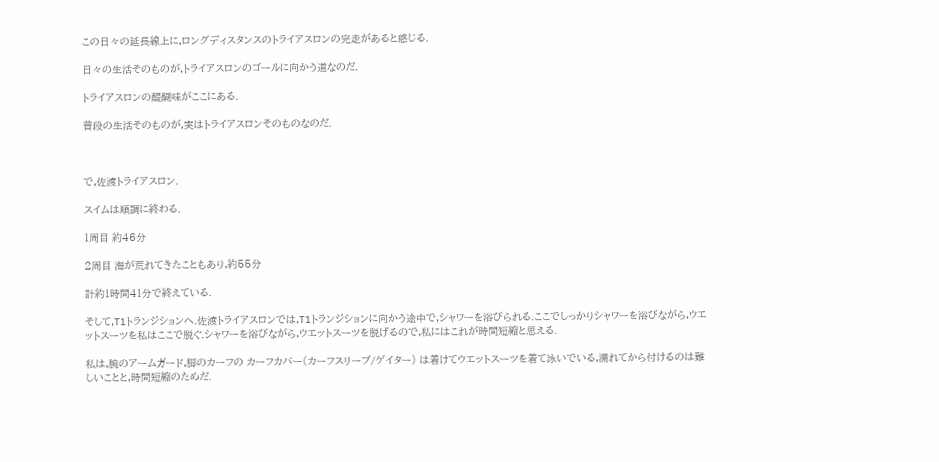この日々の延長線上に,ロングディスタンスのトライアスロンの完走があると感じる.

日々の生活そのものが,トライアスロンのゴールに向かう道なのだ.

トライアスロンの醍醐味がここにある.

普段の生活そのものが,実はトライアスロンそのものなのだ.



で,佐渡トライアスロン.

スイムは順調に終わる.

1周目 約46分

2周目 海が荒れてきたこともあり,約55分

計約1時間41分で終えている.

そして,T1トランジションへ.佐渡トライアスロンでは,T1トランジションに向かう途中で,シャワーを浴びられる.ここでしっかりシャワーを浴びながら,ウエットスーツを私はここで脱ぐ.シャワーを浴びながら,ウエットスーツを脱げるので,私にはこれが時間短縮と思える.

私は,腕のアームガード,脚のカーフの カーフカバー(カーフスリーブ/ゲイター) は着けてウエットスーツを着て泳いでいる,濡れてから付けるのは難しいことと,時間短縮のためだ.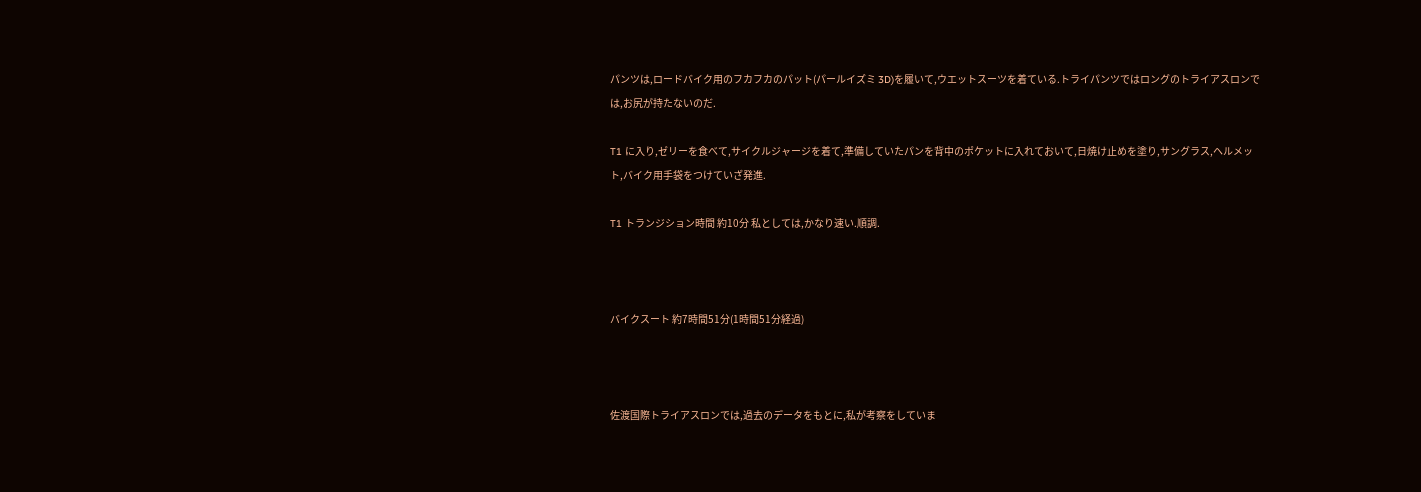パンツは,ロードバイク用のフカフカのパット(パールイズミ 3D)を履いて,ウエットスーツを着ている.トライパンツではロングのトライアスロンでは,お尻が持たないのだ.

T1 に入り,ゼリーを食べて,サイクルジャージを着て,準備していたパンを背中のポケットに入れておいて,日焼け止めを塗り,サングラス,ヘルメット,バイク用手袋をつけていざ発進.

T1 トランジション時間 約10分 私としては,かなり速い.順調.



バイクスート 約7時間51分(1時間51分経過)



佐渡国際トライアスロンでは,過去のデータをもとに,私が考察をしていま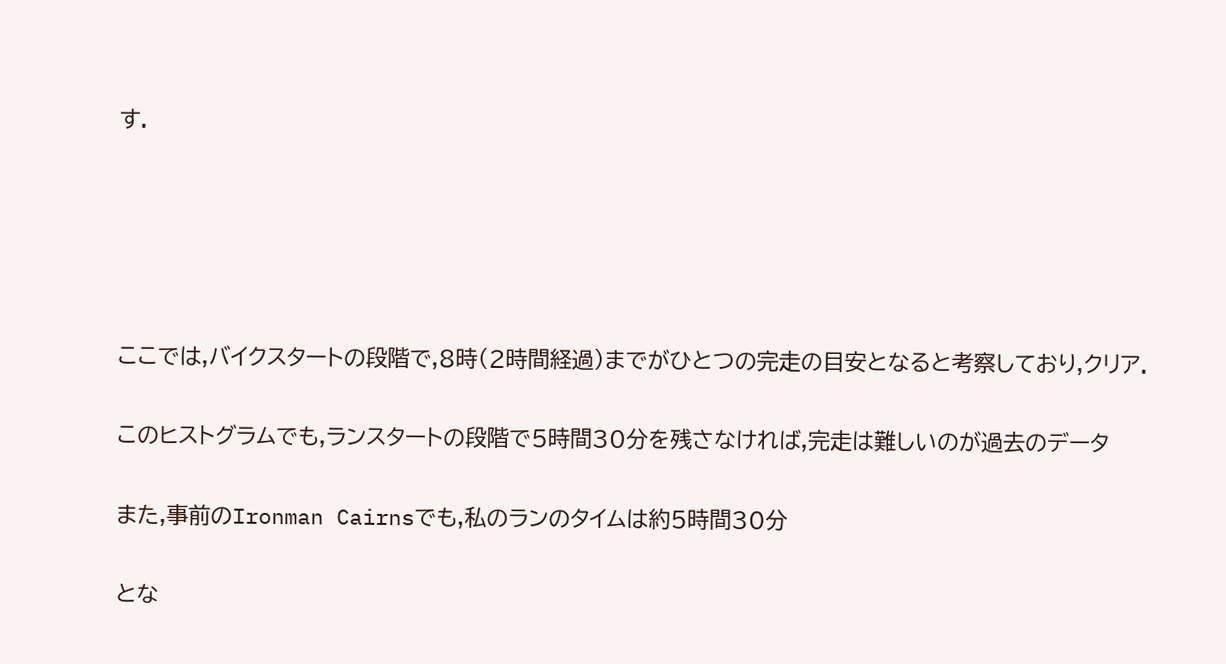す.





ここでは,バイクスタートの段階で,8時(2時間経過)までがひとつの完走の目安となると考察しており,クリア.

このヒストグラムでも,ランスタートの段階で5時間30分を残さなければ,完走は難しいのが過去のデータ

また,事前のIronman Cairnsでも,私のランのタイムは約5時間30分

とな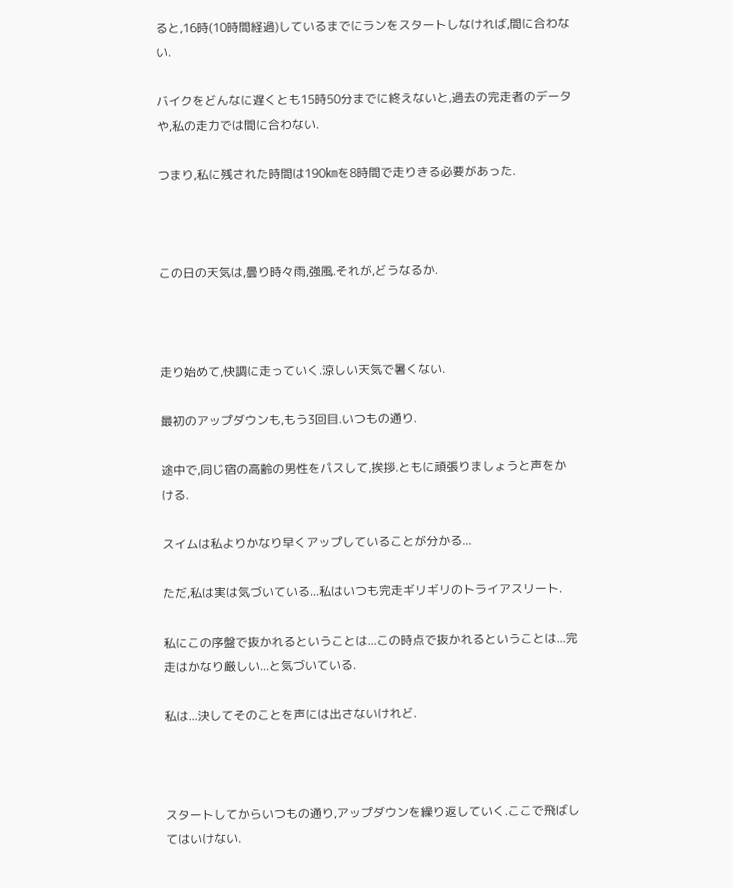ると,16時(10時間経過)しているまでにランをスタートしなければ,間に合わない.

バイクをどんなに遅くとも15時50分までに終えないと,過去の完走者のデータや,私の走力では間に合わない.

つまり,私に残された時間は190㎞を8時間で走りきる必要があった.



この日の天気は,曇り時々雨,強風.それが,どうなるか.



走り始めて,快調に走っていく.涼しい天気で暑くない.

最初のアップダウンも,もう3回目.いつもの通り.

途中で,同じ宿の高齢の男性をパスして,挨拶.ともに頑張りましょうと声をかける.

スイムは私よりかなり早くアップしていることが分かる...

ただ,私は実は気づいている...私はいつも完走ギリギリのトライアスリート.

私にこの序盤で抜かれるということは...この時点で抜かれるということは...完走はかなり厳しい...と気づいている.

私は...決してそのことを声には出さないけれど.



スタートしてからいつもの通り,アップダウンを繰り返していく.ここで飛ばしてはいけない.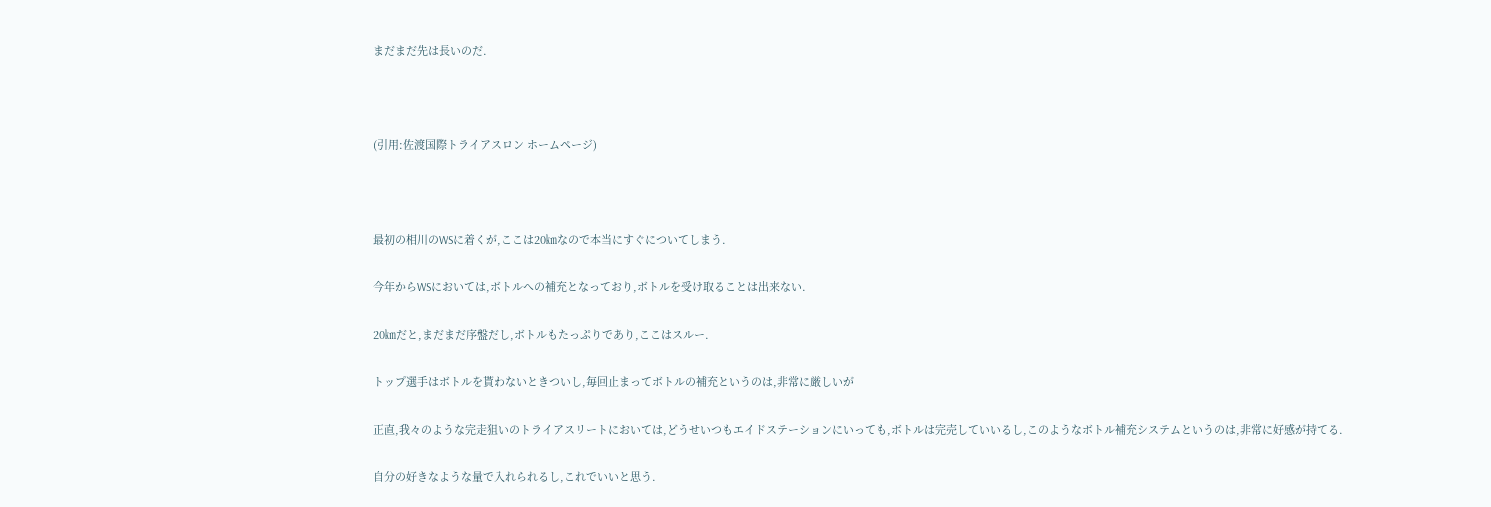まだまだ先は長いのだ.



(引用:佐渡国際トライアスロン ホームページ)



最初の相川のWSに着くが,ここは20㎞なので本当にすぐについてしまう.

今年からWSにおいては,ボトルへの補充となっており,ボトルを受け取ることは出来ない.

20㎞だと,まだまだ序盤だし,ボトルもたっぷりであり,ここはスルー.

トップ選手はボトルを貰わないときついし,毎回止まってボトルの補充というのは,非常に厳しいが

正直,我々のような完走狙いのトライアスリートにおいては,どうせいつもエイドステーションにいっても,ボトルは完売していいるし,このようなボトル補充システムというのは,非常に好感が持てる.

自分の好きなような量で入れられるし,これでいいと思う.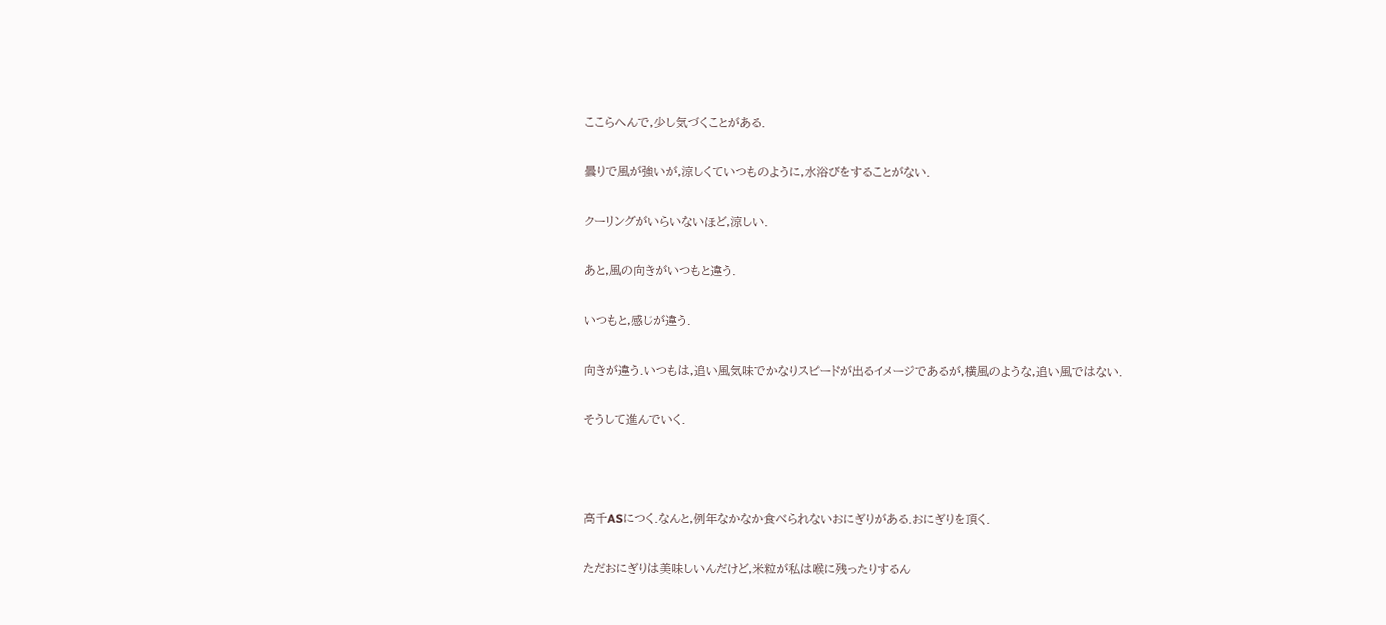ここらへんで,少し気づくことがある.

曇りで風が強いが,涼しくていつものように,水浴びをすることがない.

クーリングがいらいないほど,涼しい.

あと,風の向きがいつもと違う.

いつもと,感じが違う.

向きが違う.いつもは,追い風気味でかなりスピードが出るイメージであるが,横風のような,追い風ではない.

そうして進んでいく.



高千ASにつく.なんと,例年なかなか食べられないおにぎりがある.おにぎりを頂く.

ただおにぎりは美味しいんだけど,米粒が私は喉に残ったりするん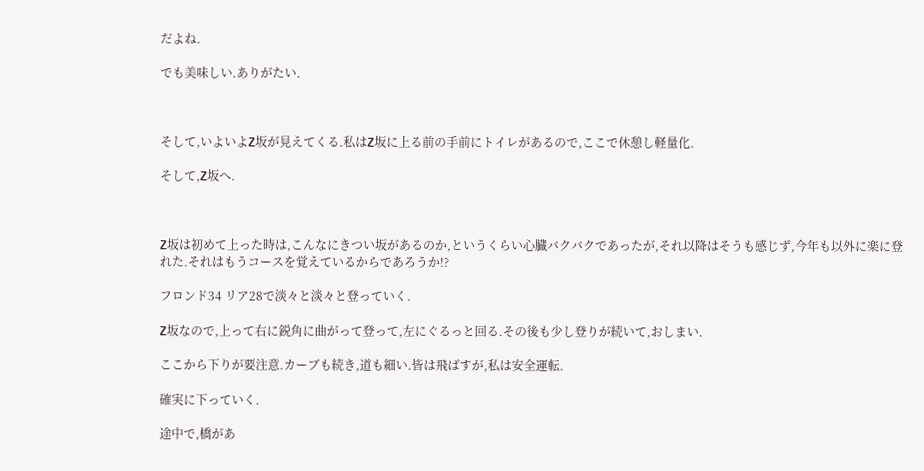だよね.

でも美味しい.ありがたい.



そして,いよいよZ坂が見えてくる.私はZ坂に上る前の手前にトイレがあるので,ここで休憩し軽量化.

そして,Z坂へ.



Z坂は初めて上った時は,こんなにきつい坂があるのか,というくらい心臓バクバクであったが,それ以降はそうも感じず,今年も以外に楽に登れた.それはもうコースを覚えているからであろうか!?

フロンド34 リア28で淡々と淡々と登っていく.

Z坂なので,上って右に鋭角に曲がって登って,左にぐるっと回る.その後も少し登りが続いて,おしまい.

ここから下りが要注意.カーブも続き,道も細い.皆は飛ばすが,私は安全運転.

確実に下っていく.

途中で,橋があ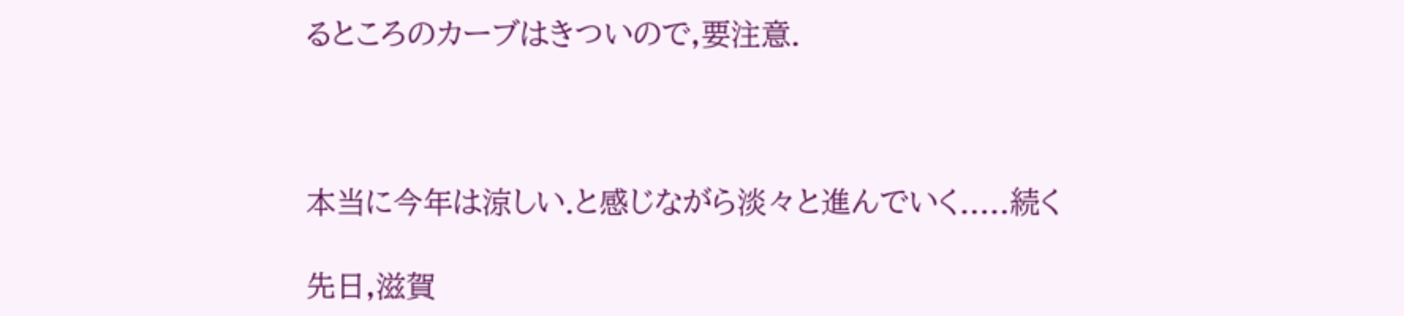るところのカーブはきついので,要注意.



本当に今年は涼しい.と感じながら淡々と進んでいく.....続く

先日,滋賀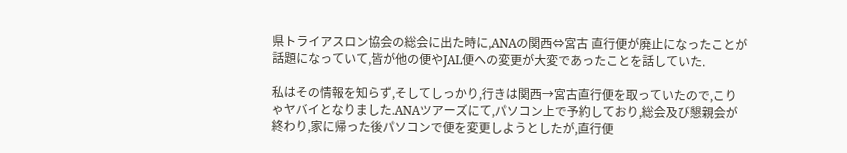県トライアスロン協会の総会に出た時に,ANAの関西⇔宮古 直行便が廃止になったことが話題になっていて,皆が他の便やJAL便への変更が大変であったことを話していた.

私はその情報を知らず,そしてしっかり,行きは関西→宮古直行便を取っていたので,こりゃヤバイとなりました.ANAツアーズにて,パソコン上で予約しており,総会及び懇親会が終わり,家に帰った後パソコンで便を変更しようとしたが,直行便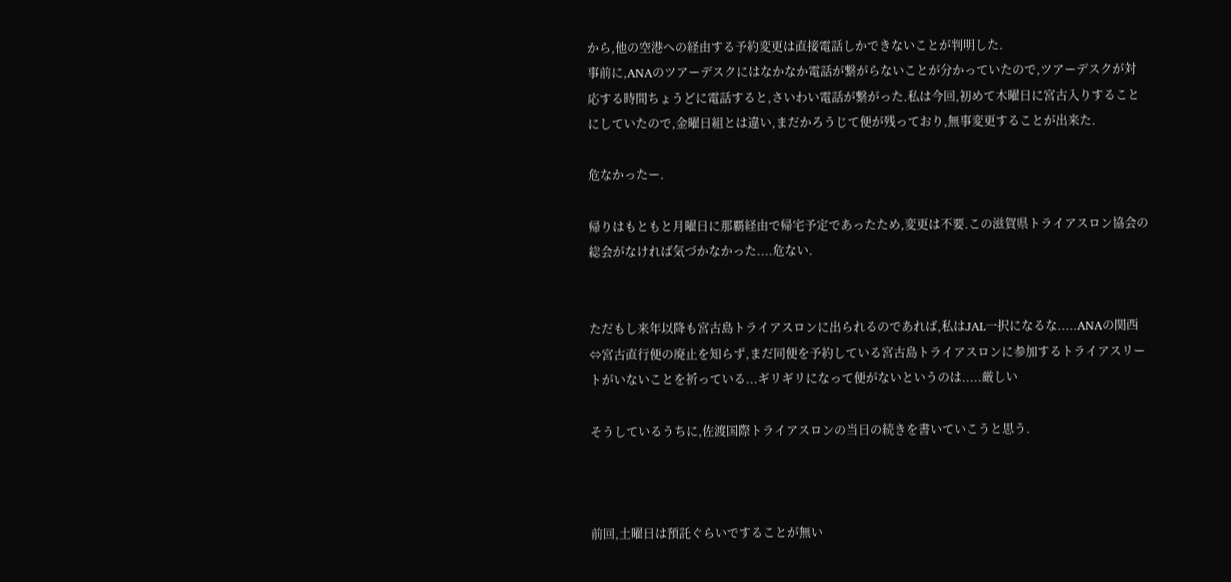から,他の空港への経由する予約変更は直接電話しかできないことが判明した.
事前に,ANAのツアーデスクにはなかなか電話が繋がらないことが分かっていたので,ツアーデスクが対応する時間ちょうどに電話すると,さいわい電話が繋がった.私は今回,初めて木曜日に宮古入りすることにしていたので,金曜日組とは違い,まだかろうじて便が残っており,無事変更することが出来た.

危なかったー.

帰りはもともと月曜日に那覇経由で帰宅予定であったため,変更は不要.この滋賀県トライアスロン協会の総会がなければ気づかなかった....危ない.


ただもし来年以降も宮古島トライアスロンに出られるのであれば,私はJAL一択になるな.....ANAの関西⇔宮古直行便の廃止を知らず,まだ同便を予約している宮古島トライアスロンに参加するトライアスリートがいないことを祈っている...ギリギリになって便がないというのは.....厳しい

そうしているうちに,佐渡国際トライアスロンの当日の続きを書いていこうと思う.



前回,土曜日は預託ぐらいですることが無い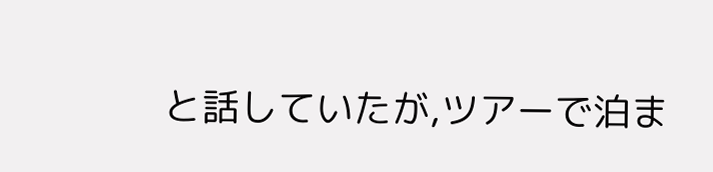と話していたが,ツアーで泊ま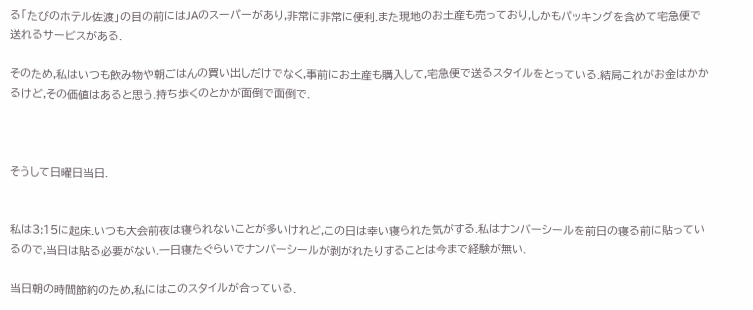る「たびのホテル佐渡」の目の前にはJAのスーパーがあり,非常に非常に便利.また現地のお土産も売っており,しかもパッキングを含めて宅急便で送れるサービスがある.

そのため,私はいつも飲み物や朝ごはんの買い出しだけでなく,事前にお土産も購入して,宅急便で送るスタイルをとっている.結局これがお金はかかるけど,その価値はあると思う.持ち歩くのとかが面倒で面倒で.



そうして日曜日当日.


私は3:15に起床.いつも大会前夜は寝られないことが多いけれど,この日は幸い寝られた気がする.私はナンバーシールを前日の寝る前に貼っているので,当日は貼る必要がない.一日寝たぐらいでナンバーシールが剥がれたりすることは今まで経験が無い.

当日朝の時間節約のため,私にはこのスタイルが合っている.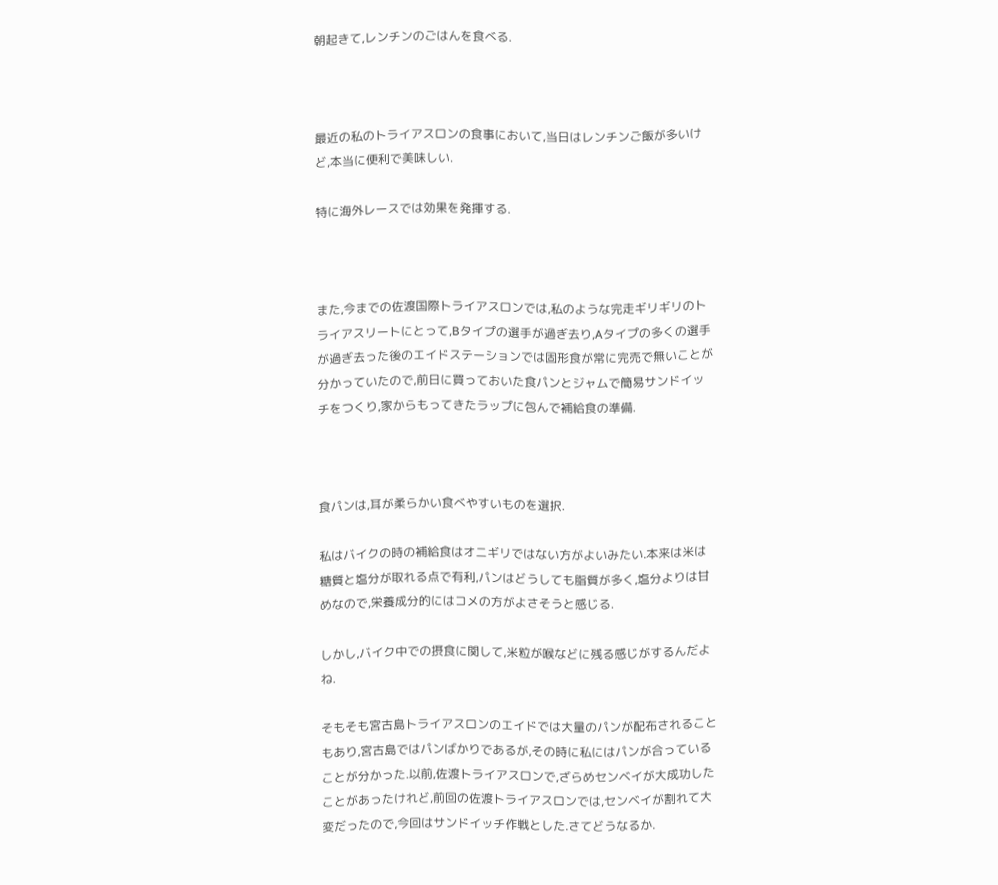朝起きて,レンチンのごはんを食べる.



最近の私のトライアスロンの食事において,当日はレンチンご飯が多いけど,本当に便利で美味しい.

特に海外レースでは効果を発揮する.



また,今までの佐渡国際トライアスロンでは,私のような完走ギリギリのトライアスリートにとって,Bタイプの選手が過ぎ去り,Aタイプの多くの選手が過ぎ去った後のエイドステーションでは固形食が常に完売で無いことが分かっていたので,前日に買っておいた食パンとジャムで簡易サンドイッチをつくり,家からもってきたラップに包んで補給食の準備.



食パンは,耳が柔らかい食べやすいものを選択.

私はバイクの時の補給食はオニギリではない方がよいみたい.本来は米は糖質と塩分が取れる点で有利,パンはどうしても脂質が多く,塩分よりは甘めなので,栄養成分的にはコメの方がよさそうと感じる.

しかし,バイク中での摂食に関して,米粒が喉などに残る感じがするんだよね.

そもそも宮古島トライアスロンのエイドでは大量のパンが配布されることもあり,宮古島ではパンばかりであるが,その時に私にはパンが合っていることが分かった.以前,佐渡トライアスロンで,ざらめセンベイが大成功したことがあったけれど,前回の佐渡トライアスロンでは,センベイが割れて大変だったので,今回はサンドイッチ作戦とした.さてどうなるか.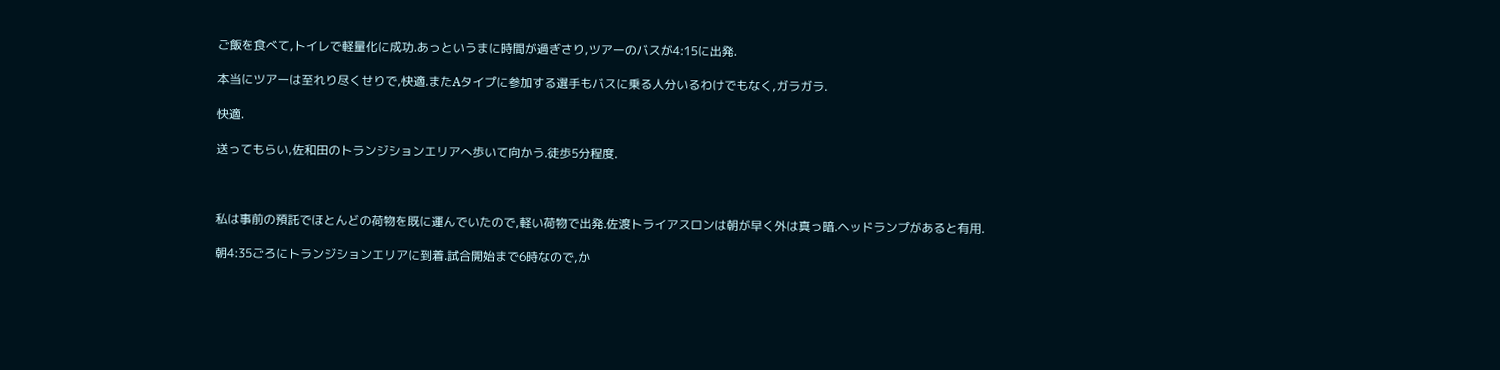ご飯を食べて,トイレで軽量化に成功.あっというまに時間が過ぎさり,ツアーのバスが4:15に出発.

本当にツアーは至れり尽くせりで,快適.またAタイプに参加する選手もバスに乗る人分いるわけでもなく,ガラガラ.

快適.

送ってもらい,佐和田のトランジションエリアへ歩いて向かう.徒歩5分程度.



私は事前の預託でほとんどの荷物を既に運んでいたので,軽い荷物で出発.佐渡トライアスロンは朝が早く外は真っ暗.ヘッドランプがあると有用.

朝4:35ごろにトランジションエリアに到着.試合開始まで6時なので,か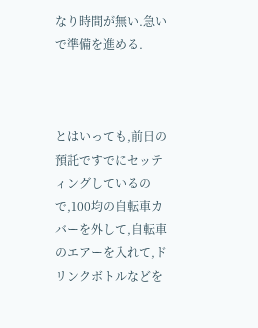なり時間が無い.急いで準備を進める.



とはいっても,前日の預託ですでにセッティングしているので,100均の自転車カバーを外して,自転車のエアーを入れて,ドリンクボトルなどを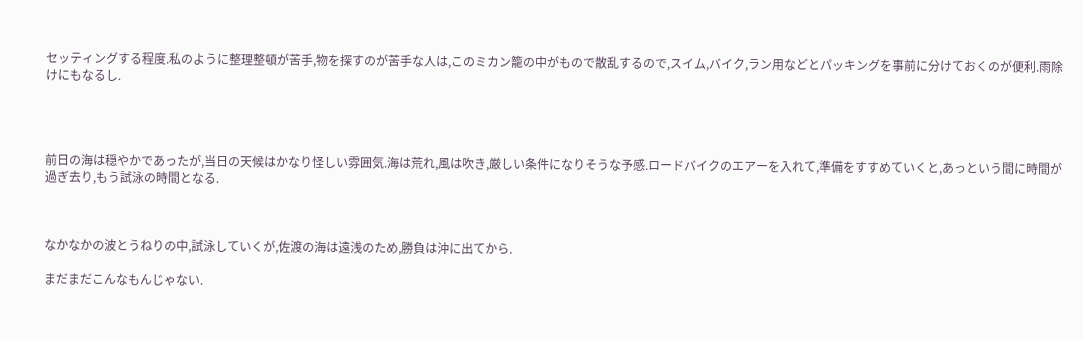セッティングする程度.私のように整理整頓が苦手,物を探すのが苦手な人は,このミカン籠の中がもので散乱するので,スイム,バイク,ラン用などとパッキングを事前に分けておくのが便利.雨除けにもなるし.




前日の海は穏やかであったが,当日の天候はかなり怪しい雰囲気.海は荒れ,風は吹き,厳しい条件になりそうな予感.ロードバイクのエアーを入れて,準備をすすめていくと,あっという間に時間が過ぎ去り,もう試泳の時間となる.



なかなかの波とうねりの中,試泳していくが,佐渡の海は遠浅のため,勝負は沖に出てから.

まだまだこんなもんじゃない.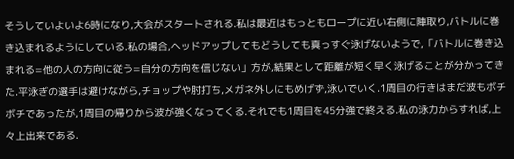そうしていよいよ6時になり,大会がスタートされる.私は最近はもっともロープに近い右側に陣取り,バトルに巻き込まれるようにしている.私の場合,ヘッドアップしてもどうしても真っすぐ泳げないようで,「バトルに巻き込まれる=他の人の方向に従う=自分の方向を信じない」方が,結果として距離が短く早く泳げることが分かってきた.平泳ぎの選手は避けながら,チョップや肘打ち,メガネ外しにもめげず,泳いでいく.1周目の行きはまだ波もボチボチであったが,1周目の帰りから波が強くなってくる.それでも1周目を45分強で終える.私の泳力からすれば,上々上出来である.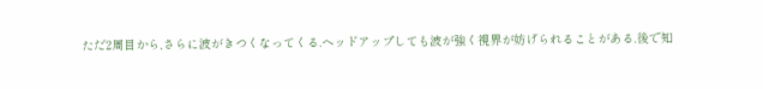ただ2周目から,さらに波がきつくなってくる.ヘッドアップしても波が強く視界が妨げられることがある.後で知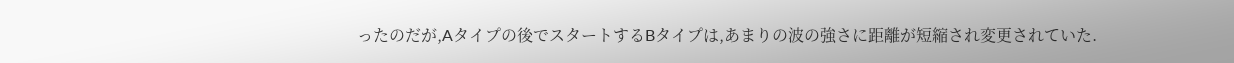ったのだが,Aタイプの後でスタートするBタイプは,あまりの波の強さに距離が短縮され変更されていた.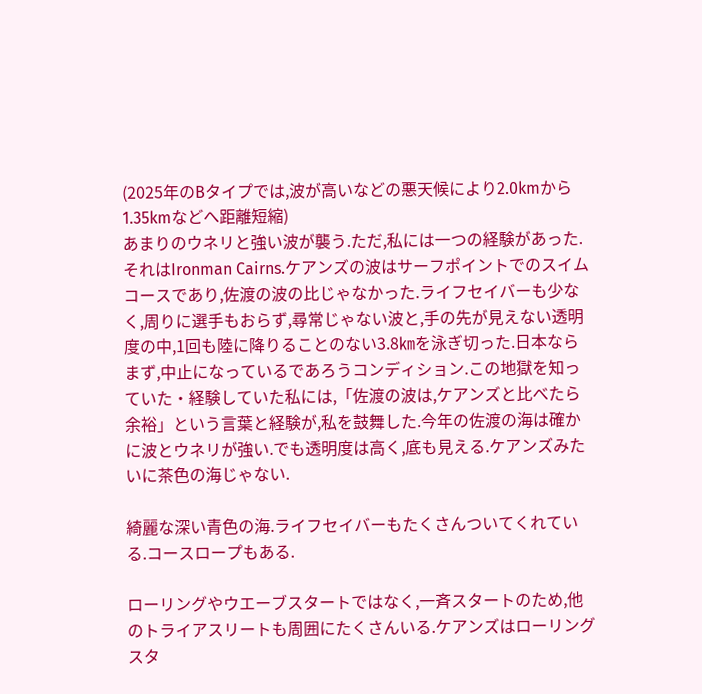(2025年のBタイプでは,波が高いなどの悪天候により2.0kmから1.35kmなどへ距離短縮)
あまりのウネリと強い波が襲う.ただ,私には一つの経験があった.それはIronman Cairns.ケアンズの波はサーフポイントでのスイムコースであり,佐渡の波の比じゃなかった.ライフセイバーも少なく,周りに選手もおらず,尋常じゃない波と,手の先が見えない透明度の中,1回も陸に降りることのない3.8㎞を泳ぎ切った.日本ならまず,中止になっているであろうコンディション.この地獄を知っていた・経験していた私には,「佐渡の波は,ケアンズと比べたら余裕」という言葉と経験が,私を鼓舞した.今年の佐渡の海は確かに波とウネリが強い.でも透明度は高く,底も見える.ケアンズみたいに茶色の海じゃない.

綺麗な深い青色の海.ライフセイバーもたくさんついてくれている.コースロープもある.

ローリングやウエーブスタートではなく,一斉スタートのため,他のトライアスリートも周囲にたくさんいる.ケアンズはローリングスタ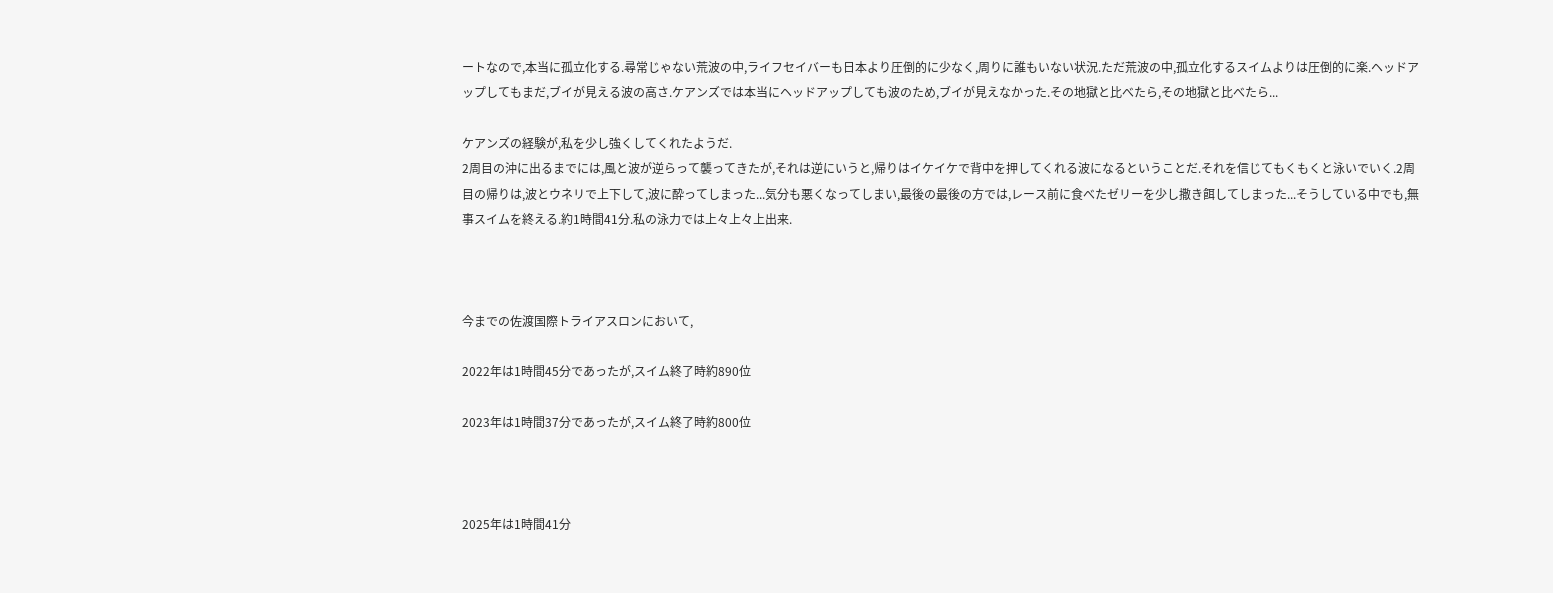ートなので,本当に孤立化する.尋常じゃない荒波の中,ライフセイバーも日本より圧倒的に少なく,周りに誰もいない状況.ただ荒波の中,孤立化するスイムよりは圧倒的に楽.ヘッドアップしてもまだ,ブイが見える波の高さ.ケアンズでは本当にヘッドアップしても波のため,ブイが見えなかった.その地獄と比べたら,その地獄と比べたら...

ケアンズの経験が,私を少し強くしてくれたようだ.
2周目の沖に出るまでには,風と波が逆らって襲ってきたが,それは逆にいうと,帰りはイケイケで背中を押してくれる波になるということだ.それを信じてもくもくと泳いでいく.2周目の帰りは,波とウネリで上下して,波に酔ってしまった...気分も悪くなってしまい,最後の最後の方では,レース前に食べたゼリーを少し撒き餌してしまった...そうしている中でも,無事スイムを終える.約1時間41分.私の泳力では上々上々上出来.



今までの佐渡国際トライアスロンにおいて,

2022年は1時間45分であったが,スイム終了時約890位

2023年は1時間37分であったが,スイム終了時約800位



2025年は1時間41分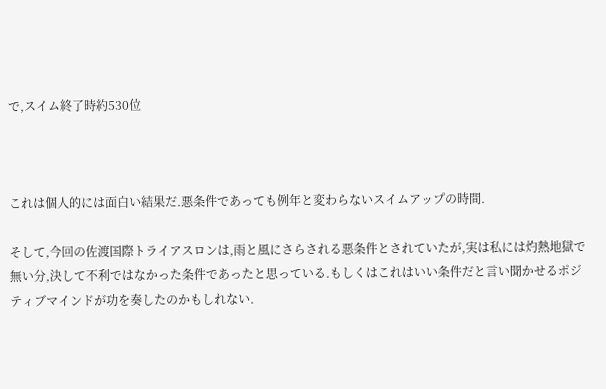で,スイム終了時約530位



これは個人的には面白い結果だ.悪条件であっても例年と変わらないスイムアップの時間.

そして,今回の佐渡国際トライアスロンは,雨と風にさらされる悪条件とされていたが,実は私には灼熱地獄で無い分,決して不利ではなかった条件であったと思っている.もしくはこれはいい条件だと言い聞かせるポジティブマインドが功を奏したのかもしれない.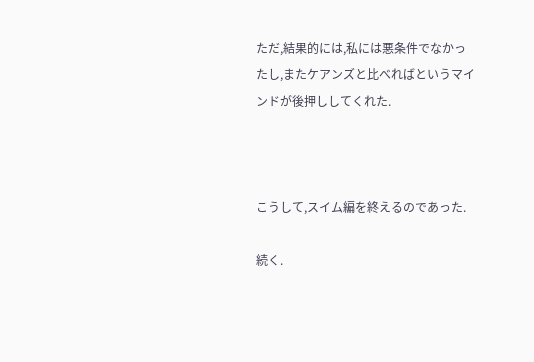ただ,結果的には,私には悪条件でなかったし,またケアンズと比べればというマインドが後押ししてくれた.



こうして,スイム編を終えるのであった.

続く.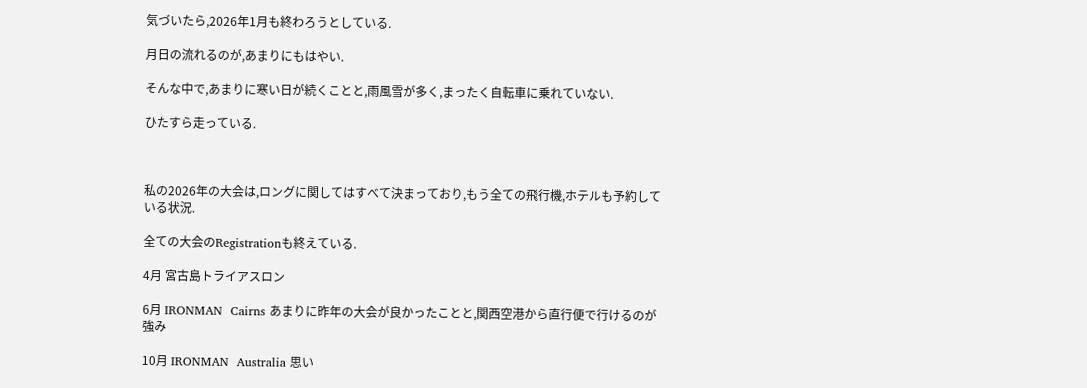気づいたら,2026年1月も終わろうとしている.

月日の流れるのが,あまりにもはやい.

そんな中で,あまりに寒い日が続くことと,雨風雪が多く,まったく自転車に乗れていない.

ひたすら走っている.



私の2026年の大会は,ロングに関してはすべて決まっており,もう全ての飛行機,ホテルも予約している状況.

全ての大会のRegistrationも終えている.

4月 宮古島トライアスロン

6月 IRONMAN  Cairns あまりに昨年の大会が良かったことと,関西空港から直行便で行けるのが強み

10月 IRONMAN  Australia 思い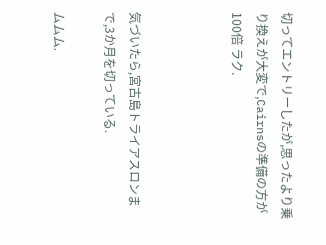切ってエントリーしたが,思ったより乗り換えが大変で,Cairnsの準備の方が100倍 ラク.



気づいたら,宮古島トライアスロンまで,3か月を切っている.

ムムム.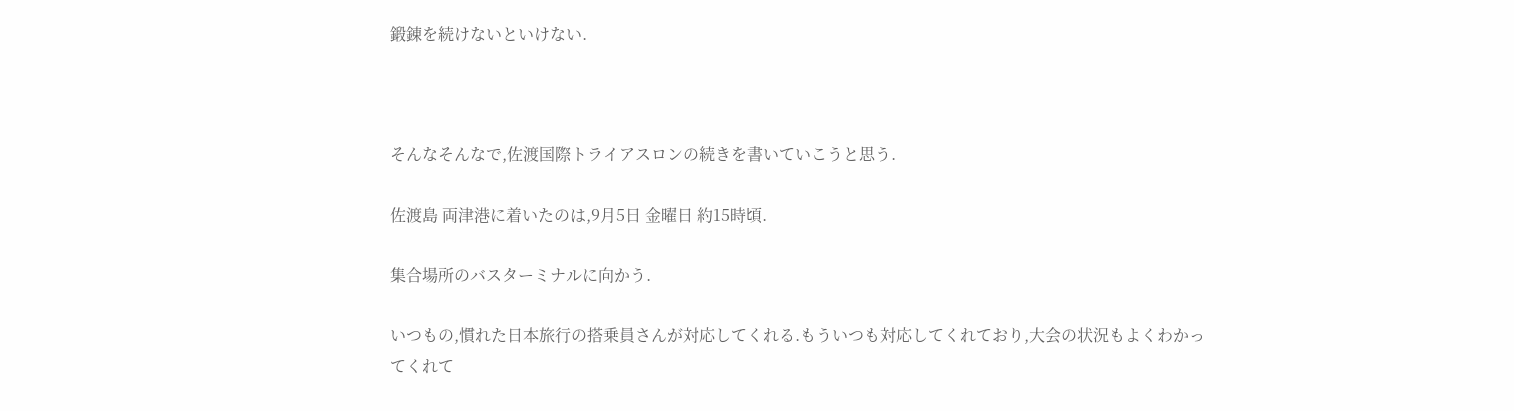鍛錬を続けないといけない.



そんなそんなで,佐渡国際トライアスロンの続きを書いていこうと思う.

佐渡島 両津港に着いたのは,9月5日 金曜日 約15時頃.

集合場所のバスターミナルに向かう.

いつもの,慣れた日本旅行の搭乗員さんが対応してくれる.もういつも対応してくれており,大会の状況もよくわかってくれて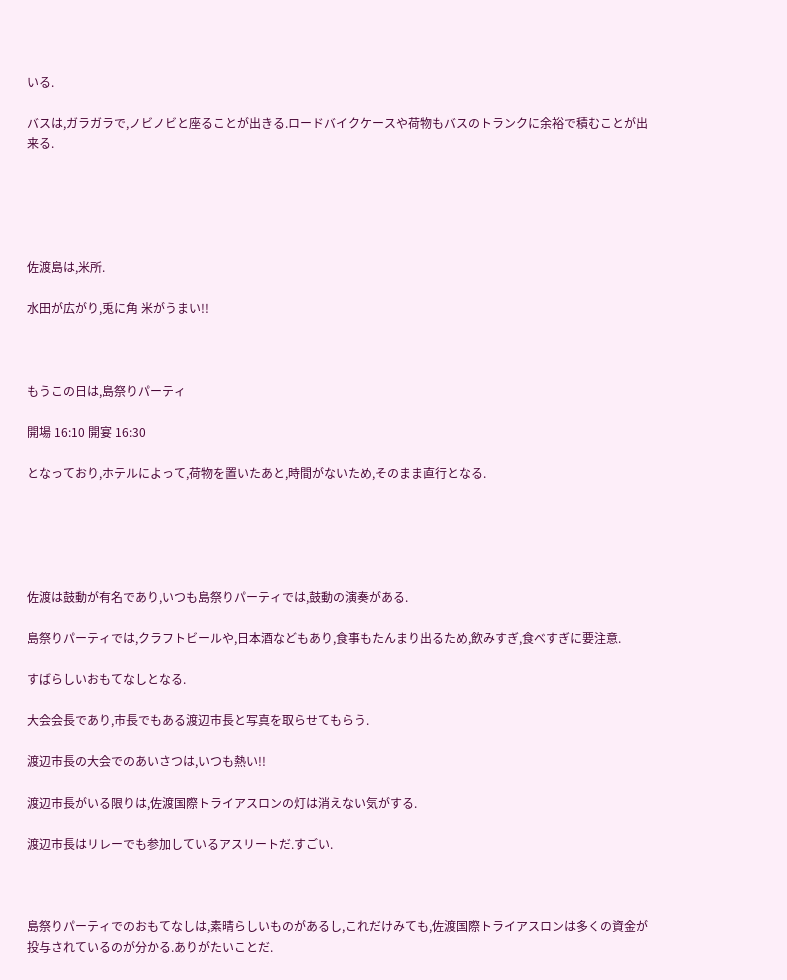いる.

バスは,ガラガラで,ノビノビと座ることが出きる.ロードバイクケースや荷物もバスのトランクに余裕で積むことが出来る.





佐渡島は,米所.

水田が広がり,兎に角 米がうまい!!



もうこの日は,島祭りパーティ

開場 16:10 開宴 16:30

となっており,ホテルによって,荷物を置いたあと,時間がないため,そのまま直行となる.





佐渡は鼓動が有名であり,いつも島祭りパーティでは,鼓動の演奏がある.

島祭りパーティでは,クラフトビールや,日本酒などもあり,食事もたんまり出るため,飲みすぎ,食べすぎに要注意.

すばらしいおもてなしとなる.

大会会長であり,市長でもある渡辺市長と写真を取らせてもらう.

渡辺市長の大会でのあいさつは,いつも熱い!!

渡辺市長がいる限りは,佐渡国際トライアスロンの灯は消えない気がする.

渡辺市長はリレーでも参加しているアスリートだ.すごい.



島祭りパーティでのおもてなしは,素晴らしいものがあるし,これだけみても,佐渡国際トライアスロンは多くの資金が投与されているのが分かる.ありがたいことだ.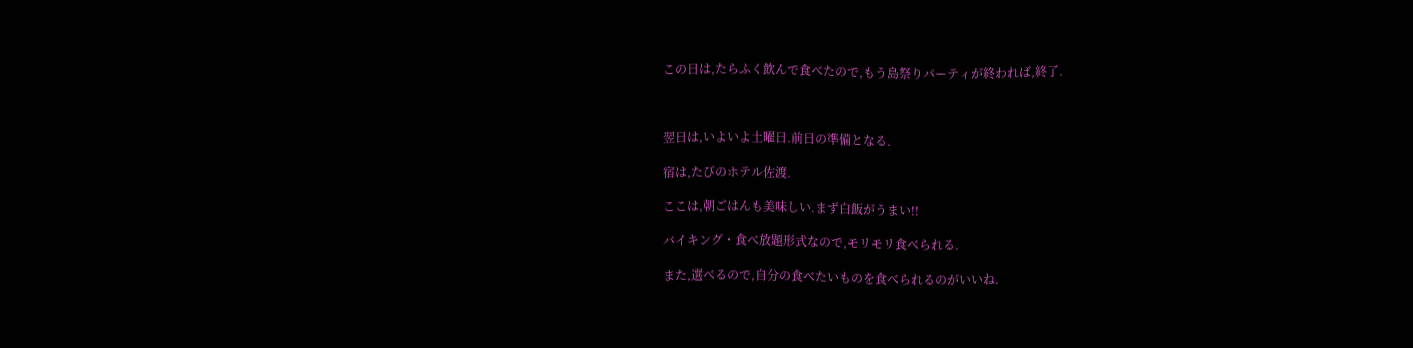この日は,たらふく飲んで食べたので,もう島祭りパーティが終われば,終了.



翌日は,いよいよ土曜日.前日の準備となる.

宿は,たびのホテル佐渡.

ここは,朝ごはんも美味しい.まず白飯がうまい!!

バイキング・食べ放題形式なので,モリモリ食べられる.

また,選べるので,自分の食べたいものを食べられるのがいいね.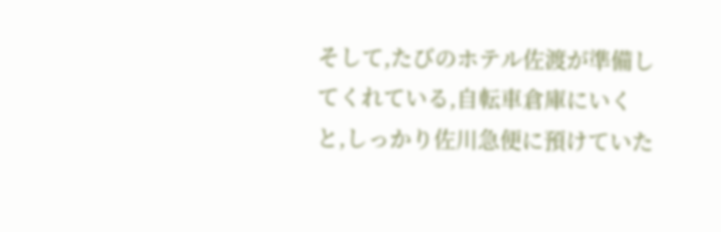そして,たびのホテル佐渡が準備してくれている,自転車倉庫にいくと,しっかり佐川急便に預けていた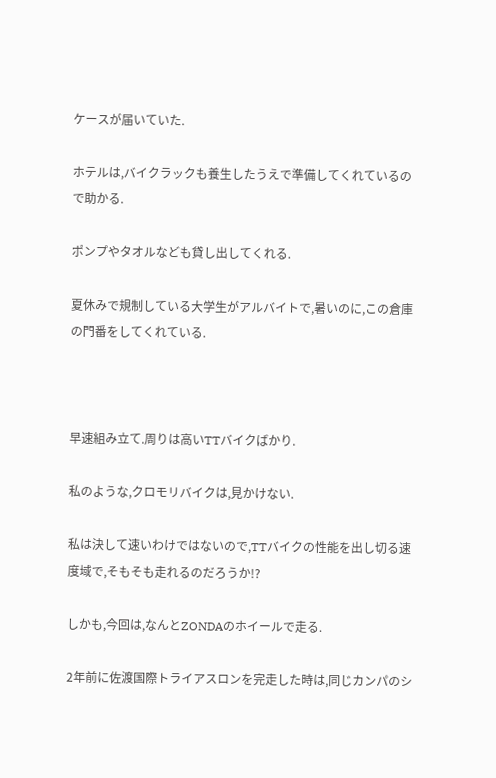ケースが届いていた.

ホテルは,バイクラックも養生したうえで準備してくれているので助かる.

ポンプやタオルなども貸し出してくれる.

夏休みで規制している大学生がアルバイトで,暑いのに,この倉庫の門番をしてくれている.



早速組み立て.周りは高いTTバイクばかり.

私のような,クロモリバイクは,見かけない.

私は決して速いわけではないので,TTバイクの性能を出し切る速度域で,そもそも走れるのだろうか!?

しかも,今回は,なんとZONDAのホイールで走る.

2年前に佐渡国際トライアスロンを完走した時は,同じカンパのシ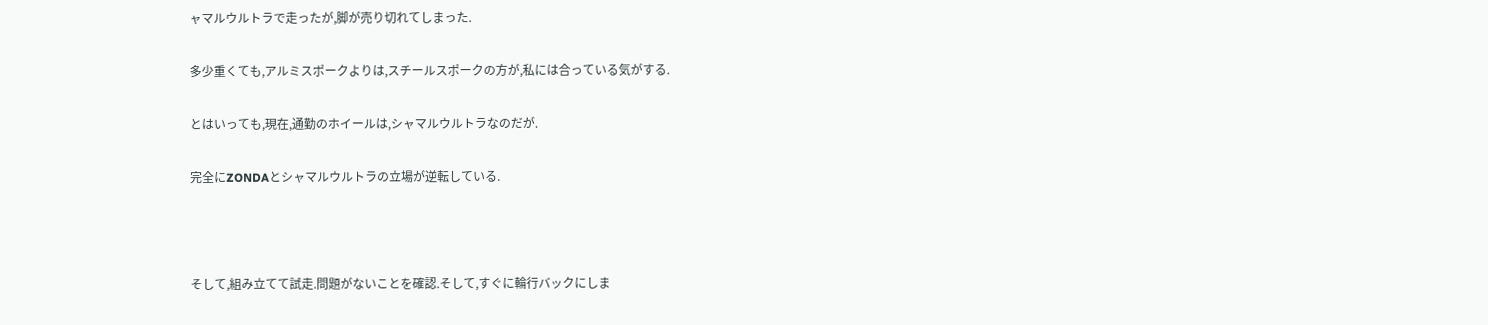ャマルウルトラで走ったが,脚が売り切れてしまった.

多少重くても,アルミスポークよりは,スチールスポークの方が,私には合っている気がする.

とはいっても,現在,通勤のホイールは,シャマルウルトラなのだが.

完全にZONDAとシャマルウルトラの立場が逆転している.



そして,組み立てて試走.問題がないことを確認.そして,すぐに輪行バックにしま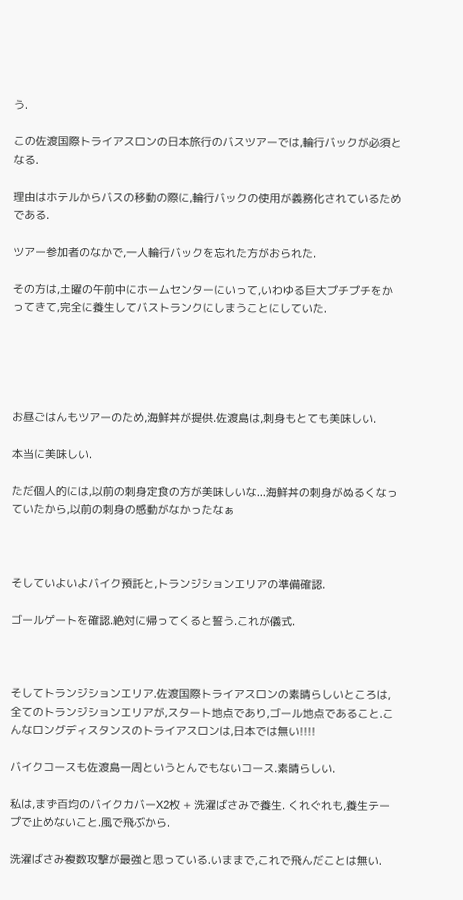う.

この佐渡国際トライアスロンの日本旅行のバスツアーでは,輪行バックが必須となる.

理由はホテルからバスの移動の際に,輪行バックの使用が義務化されているためである.

ツアー参加者のなかで,一人輪行バックを忘れた方がおられた.

その方は,土曜の午前中にホームセンターにいって,いわゆる巨大プチプチをかってきて,完全に養生してバストランクにしまうことにしていた.





お昼ごはんもツアーのため,海鮮丼が提供.佐渡島は,刺身もとても美味しい.

本当に美味しい.

ただ個人的には,以前の刺身定食の方が美味しいな...海鮮丼の刺身がぬるくなっていたから,以前の刺身の感動がなかったなぁ



そしていよいよバイク預託と,トランジションエリアの準備確認.

ゴールゲートを確認.絶対に帰ってくると誓う.これが儀式.



そしてトランジションエリア.佐渡国際トライアスロンの素晴らしいところは,全てのトランジションエリアが,スタート地点であり,ゴール地点であること.こんなロングディスタンスのトライアスロンは,日本では無い!!!!

バイクコースも佐渡島一周というとんでもないコース.素晴らしい.

私は,まず百均のバイクカバーX2枚 + 洗濯ばさみで養生. くれぐれも,養生テープで止めないこと.風で飛ぶから.

洗濯ばさみ複数攻撃が最強と思っている.いままで,これで飛んだことは無い.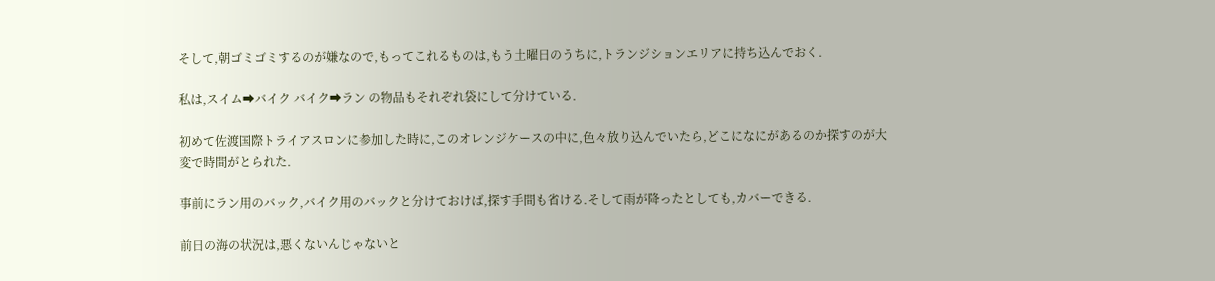そして,朝ゴミゴミするのが嫌なので,もってこれるものは,もう土曜日のうちに,トランジションエリアに持ち込んでおく.

私は,スイム➡バイク バイク➡ラン の物品もそれぞれ袋にして分けている.

初めて佐渡国際トライアスロンに参加した時に,このオレンジケースの中に,色々放り込んでいたら,どこになにがあるのか探すのが大変で時間がとられた.

事前にラン用のバック,バイク用のバックと分けておけば,探す手間も省ける.そして雨が降ったとしても,カバーできる.

前日の海の状況は,悪くないんじゃないと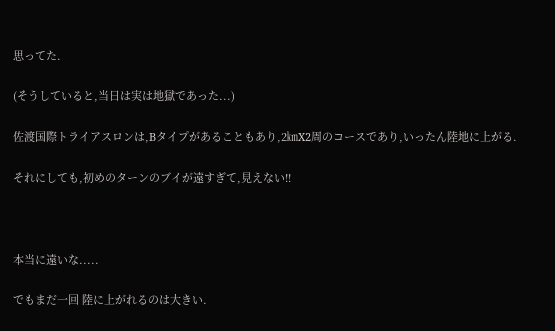思ってた.

(そうしていると,当日は実は地獄であった...)

佐渡国際トライアスロンは,Bタイプがあることもあり,2㎞X2周のコースであり,いったん陸地に上がる.

それにしても,初めのターンのブイが遠すぎて,見えない!!



本当に遠いな.....

でもまだ一回 陸に上がれるのは大きい.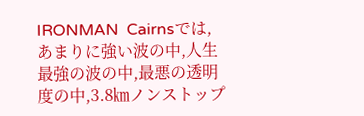IRONMAN  Cairnsでは,あまりに強い波の中,人生最強の波の中,最悪の透明度の中,3.8㎞ノンストップ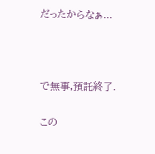だったからなぁ...



で無事,預託終了.

この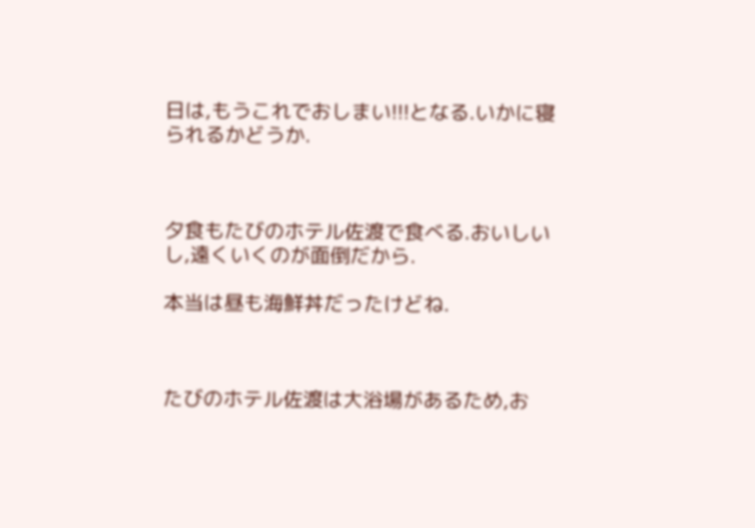日は,もうこれでおしまい!!!となる.いかに寝られるかどうか.



夕食もたびのホテル佐渡で食べる.おいしいし,遠くいくのが面倒だから.

本当は昼も海鮮丼だったけどね.



たびのホテル佐渡は大浴場があるため,お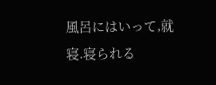風呂にはいって,就寝.寝られる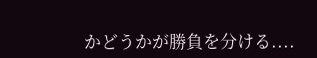かどうかが勝負を分ける....